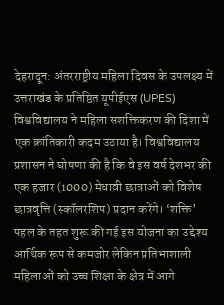देहरादून: अंतरराष्ट्रीय महिला दिवस के उपलक्ष्य में उत्तराखंड के प्रतिष्ठित यूपीईएस (UPES) विश्वविद्यालय ने महिला सशक्तिकरण की दिशा में एक क्रांतिकारी कदम उठाया है। विश्वविद्यालय प्रशासन ने घोषणा की है कि वे इस वर्ष देशभर की एक हजार (1000) मेधावी छात्राओं को विशेष छात्रवृत्ति (स्कॉलरशिप) प्रदान करेंगे। ‘शक्ति’ पहल के तहत शुरू की गई इस योजना का उद्देश्य आर्थिक रूप से कमजोर लेकिन प्रतिभाशाली महिलाओं को उच्च शिक्षा के क्षेत्र में आगे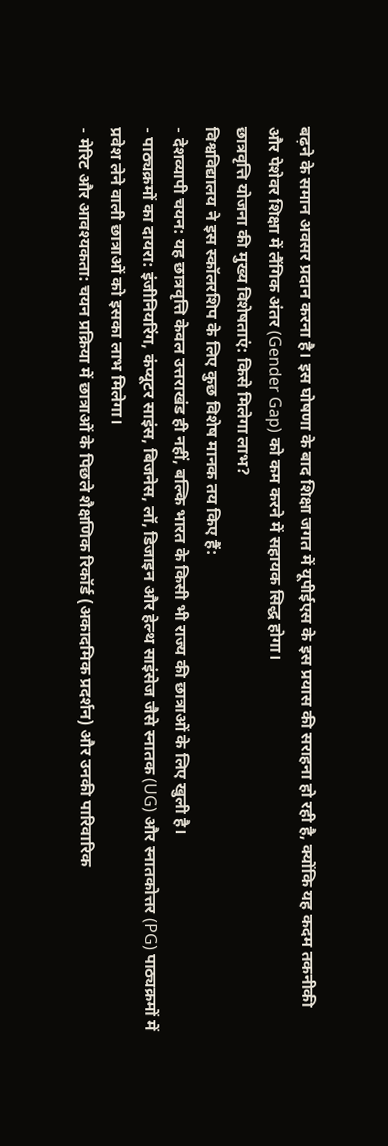बढ़ने के समान अवसर प्रदान करना है। इस घोषणा के बाद शिक्षा जगत में यूपीईएस के इस प्रयास की सराहना हो रही है, क्योंकि यह कदम तकनीकी और पेशेवर शिक्षा में लैंगिक अंतर (Gender Gap) को कम करने में सहायक सिद्ध होगा।
छात्रवृत्ति योजना की मुख्य विशेषताएं: किसे मिलेगा लाभ?
विश्वविद्यालय ने इस स्कॉलरशिप के लिए कुछ विशेष मानक तय किए हैं:
- देशव्यापी चयन: यह छात्रवृत्ति केवल उत्तराखंड ही नहीं, बल्कि भारत के किसी भी राज्य की छात्राओं के लिए खुली है।
- पाठ्यक्रमों का दायरा: इंजीनियरिंग, कंप्यूटर साइंस, बिजनेस, लॉ, डिजाइन और हेल्थ साइंसेज जैसे स्नातक (UG) और स्नातकोत्तर (PG) पाठ्यक्रमों में प्रवेश लेने वाली छात्राओं को इसका लाभ मिलेगा।
- मेरिट और आवश्यकता: चयन प्रक्रिया में छात्राओं के पिछले शैक्षणिक रिकॉर्ड (अकादमिक प्रदर्शन) और उनकी पारिवारिक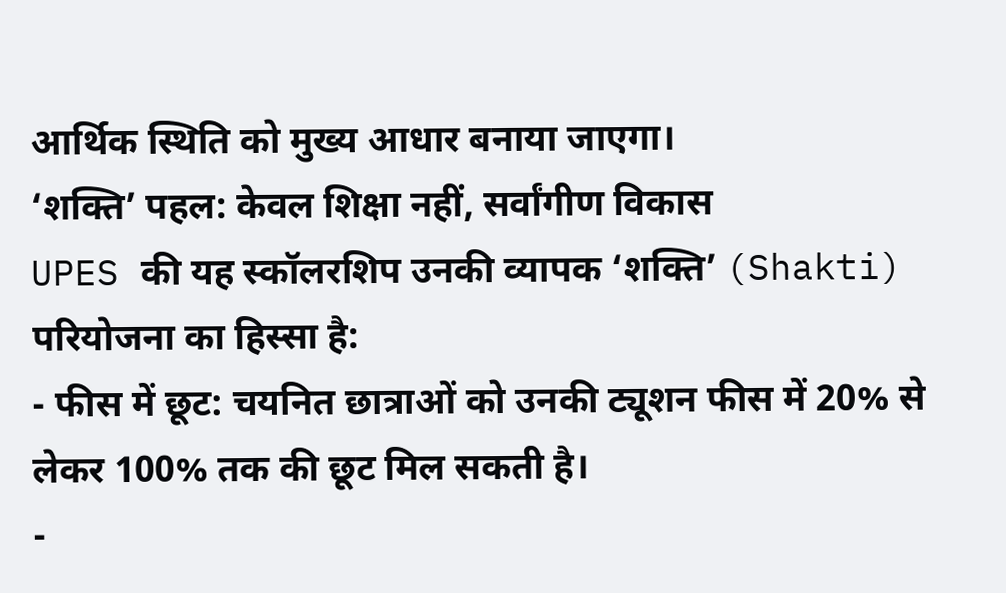आर्थिक स्थिति को मुख्य आधार बनाया जाएगा।
‘शक्ति’ पहल: केवल शिक्षा नहीं, सर्वांगीण विकास
UPES की यह स्कॉलरशिप उनकी व्यापक ‘शक्ति’ (Shakti) परियोजना का हिस्सा है:
- फीस में छूट: चयनित छात्राओं को उनकी ट्यूशन फीस में 20% से लेकर 100% तक की छूट मिल सकती है।
-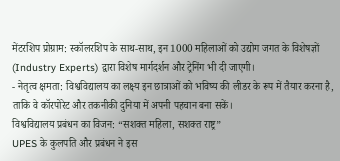मेंटरशिप प्रोग्राम: स्कॉलरशिप के साथ-साथ, इन 1000 महिलाओं को उद्योग जगत के विशेषज्ञों (Industry Experts) द्वारा विशेष मार्गदर्शन और ट्रेनिंग भी दी जाएगी।
- नेतृत्व क्षमता: विश्वविद्यालय का लक्ष्य इन छात्राओं को भविष्य की लीडर के रूप में तैयार करना है, ताकि वे कॉरपोरेट और तकनीकी दुनिया में अपनी पहचान बना सकें।
विश्वविद्यालय प्रबंधन का विजन: “सशक्त महिला, सशक्त राष्ट्र”
UPES के कुलपति और प्रबंधन ने इस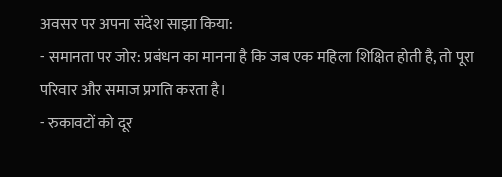अवसर पर अपना संदेश साझा किया:
- समानता पर जोर: प्रबंधन का मानना है कि जब एक महिला शिक्षित होती है, तो पूरा परिवार और समाज प्रगति करता है।
- रुकावटों को दूर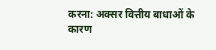करना: अक्सर वित्तीय बाधाओं के कारण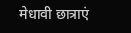मेधावी छात्राएं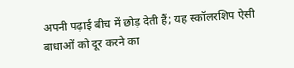अपनी पढ़ाई बीच में छोड़ देती हैं; यह स्कॉलरशिप ऐसी बाधाओं को दूर करने का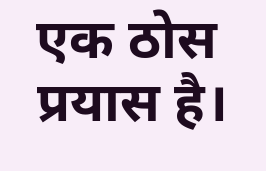एक ठोस प्रयास है।